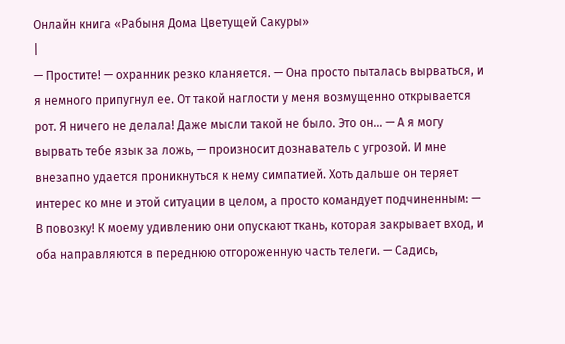Онлайн книга «Рабыня Дома Цветущей Сакуры»
|
— Простите! — охранник резко кланяется. — Она просто пыталась вырваться, и я немного припугнул ее. От такой наглости у меня возмущенно открывается рот. Я ничего не делала! Даже мысли такой не было. Это он… — А я могу вырвать тебе язык за ложь, — произносит дознаватель с угрозой. И мне внезапно удается проникнуться к нему симпатией. Хоть дальше он теряет интерес ко мне и этой ситуации в целом, а просто командует подчиненным: — В повозку! К моему удивлению они опускают ткань, которая закрывает вход, и оба направляются в переднюю отгороженную часть телеги. — Садись,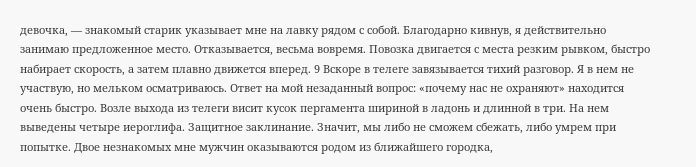девочка, — знакомый старик указывает мне на лавку рядом с собой. Благодарно кивнув, я действительно занимаю предложенное место. Отказывается, весьма вовремя. Повозка двигается с места резким рывком, быстро набирает скорость, а затем плавно движется вперед. 9 Вскоре в телеге завязывается тихий разговор. Я в нем не участвую, но мельком осматриваюсь. Ответ на мой незаданный вопрос: «почему нас не охраняют» находится очень быстро. Возле выхода из телеги висит кусок пергамента шириной в ладонь и длинной в три. На нем выведены четыре иероглифа. Защитное заклинание. Значит, мы либо не сможем сбежать, либо умрем при попытке. Двое незнакомых мне мужчин оказываются родом из ближайшего городка,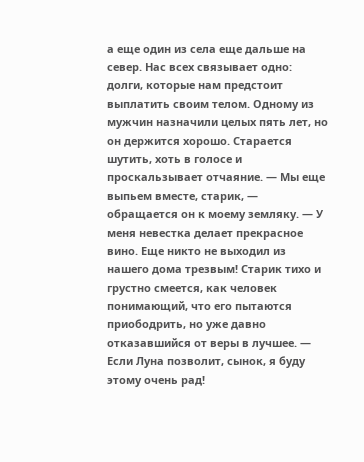а еще один из села еще дальше на север. Нас всех связывает одно: долги, которые нам предстоит выплатить своим телом. Одному из мужчин назначили целых пять лет, но он держится хорошо. Старается шутить, хоть в голосе и проскальзывает отчаяние. — Мы еще выпьем вместе, старик, — обращается он к моему земляку. — У меня невестка делает прекрасное вино. Еще никто не выходил из нашего дома трезвым! Старик тихо и грустно смеется, как человек понимающий, что его пытаются приободрить, но уже давно отказавшийся от веры в лучшее. — Если Луна позволит, сынок, я буду этому очень рад!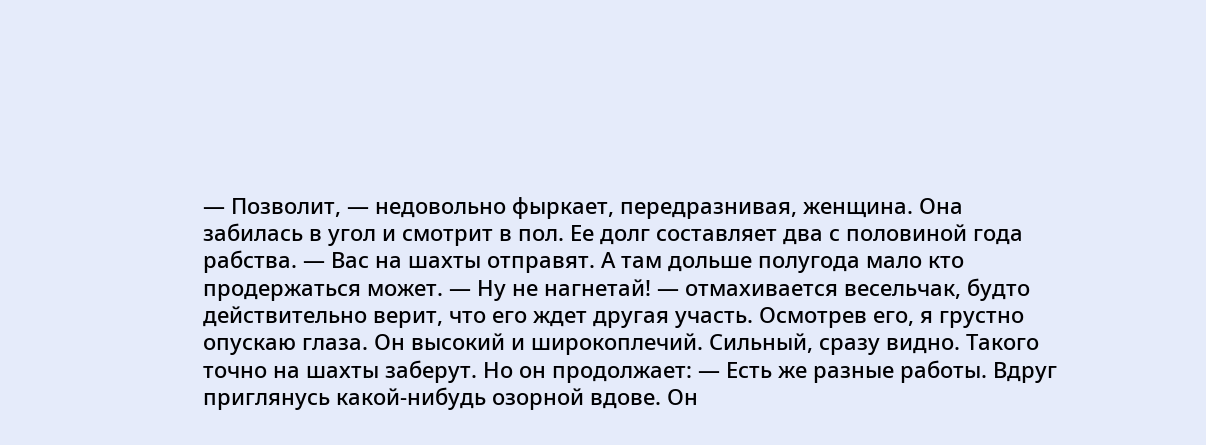— Позволит, — недовольно фыркает, передразнивая, женщина. Она забилась в угол и смотрит в пол. Ее долг составляет два с половиной года рабства. — Вас на шахты отправят. А там дольше полугода мало кто продержаться может. — Ну не нагнетай! — отмахивается весельчак, будто действительно верит, что его ждет другая участь. Осмотрев его, я грустно опускаю глаза. Он высокий и широкоплечий. Сильный, сразу видно. Такого точно на шахты заберут. Но он продолжает: — Есть же разные работы. Вдруг приглянусь какой-нибудь озорной вдове. Он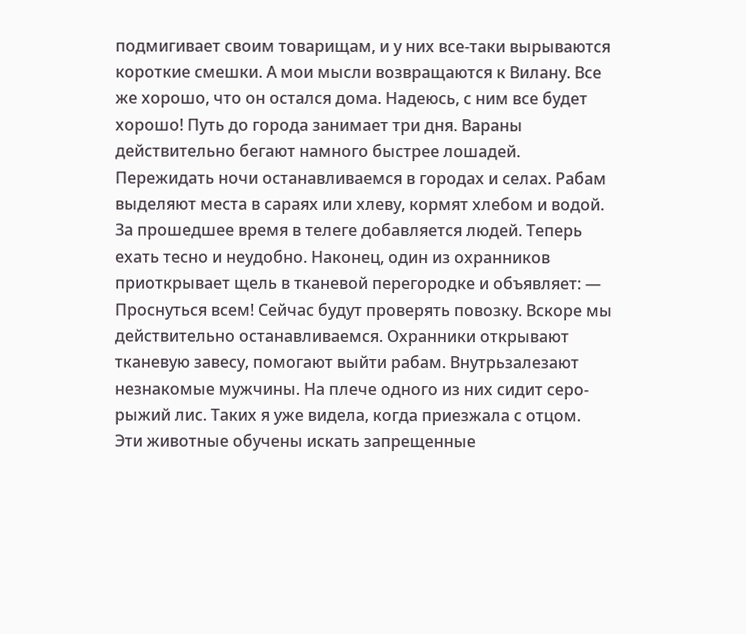подмигивает своим товарищам, и у них все-таки вырываются короткие смешки. А мои мысли возвращаются к Вилану. Все же хорошо, что он остался дома. Надеюсь, с ним все будет хорошо! Путь до города занимает три дня. Вараны действительно бегают намного быстрее лошадей. Пережидать ночи останавливаемся в городах и селах. Рабам выделяют места в сараях или хлеву, кормят хлебом и водой. За прошедшее время в телеге добавляется людей. Теперь ехать тесно и неудобно. Наконец, один из охранников приоткрывает щель в тканевой перегородке и объявляет: — Проснуться всем! Сейчас будут проверять повозку. Вскоре мы действительно останавливаемся. Охранники открывают тканевую завесу, помогают выйти рабам. Внутрьзалезают незнакомые мужчины. На плече одного из них сидит серо-рыжий лис. Таких я уже видела, когда приезжала с отцом. Эти животные обучены искать запрещенные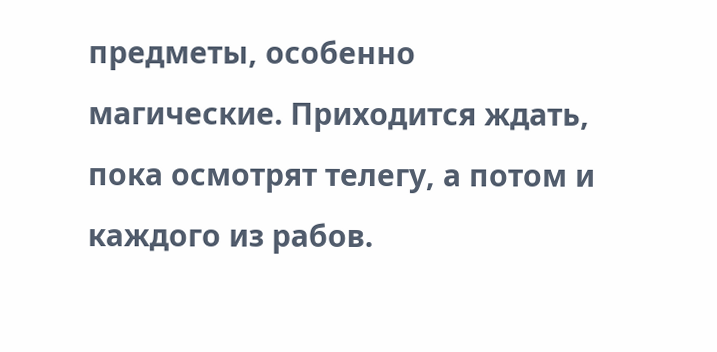предметы, особенно магические. Приходится ждать, пока осмотрят телегу, а потом и каждого из рабов.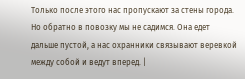Только после этого нас пропускают за стены города. Но обратно в повозку мы не садимся. Она едет дальше пустой, а нас охранники связывают веревкой между собой и ведут вперед. |